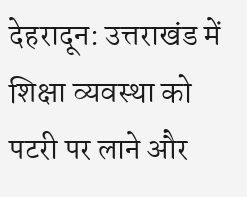देहरादून: उत्तराखंड में शिक्षा व्यवस्था को पटरी पर लाने और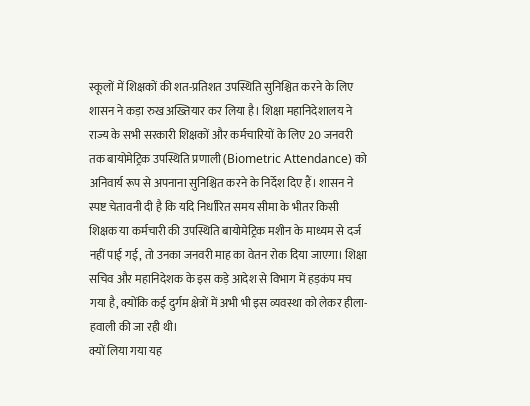स्कूलों में शिक्षकों की शत-प्रतिशत उपस्थिति सुनिश्चित करने के लिए शासन ने कड़ा रुख अख्तियार कर लिया है। शिक्षा महानिदेशालय ने राज्य के सभी सरकारी शिक्षकों और कर्मचारियों के लिए 20 जनवरी तक बायोमेट्रिक उपस्थिति प्रणाली (Biometric Attendance) को अनिवार्य रूप से अपनाना सुनिश्चित करने के निर्देश दिए हैं। शासन ने स्पष्ट चेतावनी दी है कि यदि निर्धारित समय सीमा के भीतर किसी शिक्षक या कर्मचारी की उपस्थिति बायोमेट्रिक मशीन के माध्यम से दर्ज नहीं पाई गई, तो उनका जनवरी माह का वेतन रोक दिया जाएगा। शिक्षा सचिव और महानिदेशक के इस कड़े आदेश से विभाग में हड़कंप मच गया है, क्योंकि कई दुर्गम क्षेत्रों में अभी भी इस व्यवस्था को लेकर हीला-हवाली की जा रही थी।
क्यों लिया गया यह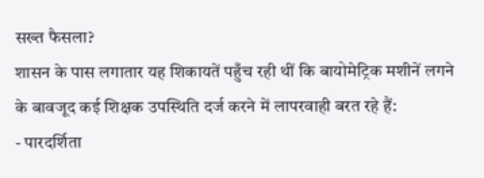सख्त फैसला?
शासन के पास लगातार यह शिकायतें पहुँच रही थीं कि बायोमेट्रिक मशीनें लगने के बावजूद कई शिक्षक उपस्थिति दर्ज करने में लापरवाही बरत रहे हैं:
- पारदर्शिता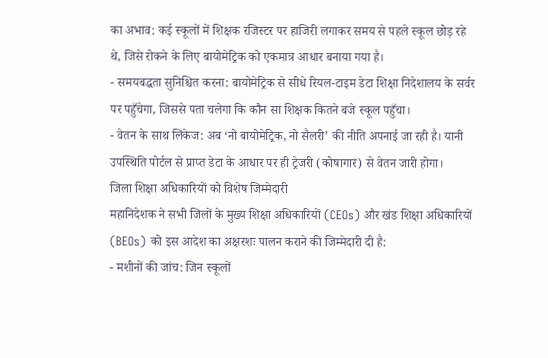का अभाव: कई स्कूलों में शिक्षक रजिस्टर पर हाजिरी लगाकर समय से पहले स्कूल छोड़ रहे थे, जिसे रोकने के लिए बायोमेट्रिक को एकमात्र आधार बनाया गया है।
- समयबद्धता सुनिश्चित करना: बायोमेट्रिक से सीधे रियल-टाइम डेटा शिक्षा निदेशालय के सर्वर पर पहुँचेगा, जिससे पता चलेगा कि कौन सा शिक्षक कितने बजे स्कूल पहुँचा।
- वेतन के साथ लिंकेज: अब ‘नो बायोमेट्रिक, नो सैलरी’ की नीति अपनाई जा रही है। यानी उपस्थिति पोर्टल से प्राप्त डेटा के आधार पर ही ट्रेजरी (कोषागार) से वेतन जारी होगा।
जिला शिक्षा अधिकारियों को विशेष जिम्मेदारी
महानिदेशक ने सभी जिलों के मुख्य शिक्षा अधिकारियों (CEOs) और खंड शिक्षा अधिकारियों (BEOs) को इस आदेश का अक्षरशः पालन कराने की जिम्मेदारी दी है:
- मशीनों की जांच: जिन स्कूलों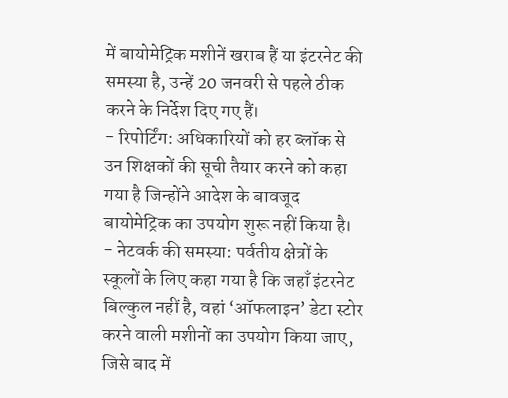में बायोमेट्रिक मशीनें खराब हैं या इंटरनेट की समस्या है, उन्हें 20 जनवरी से पहले ठीक करने के निर्देश दिए गए हैं।
- रिपोर्टिंग: अधिकारियों को हर ब्लॉक से उन शिक्षकों की सूची तैयार करने को कहा गया है जिन्होंने आदेश के बावजूद बायोमेट्रिक का उपयोग शुरू नहीं किया है।
- नेटवर्क की समस्या: पर्वतीय क्षेत्रों के स्कूलों के लिए कहा गया है कि जहाँ इंटरनेट बिल्कुल नहीं है, वहां ‘ऑफलाइन’ डेटा स्टोर करने वाली मशीनों का उपयोग किया जाए, जिसे बाद में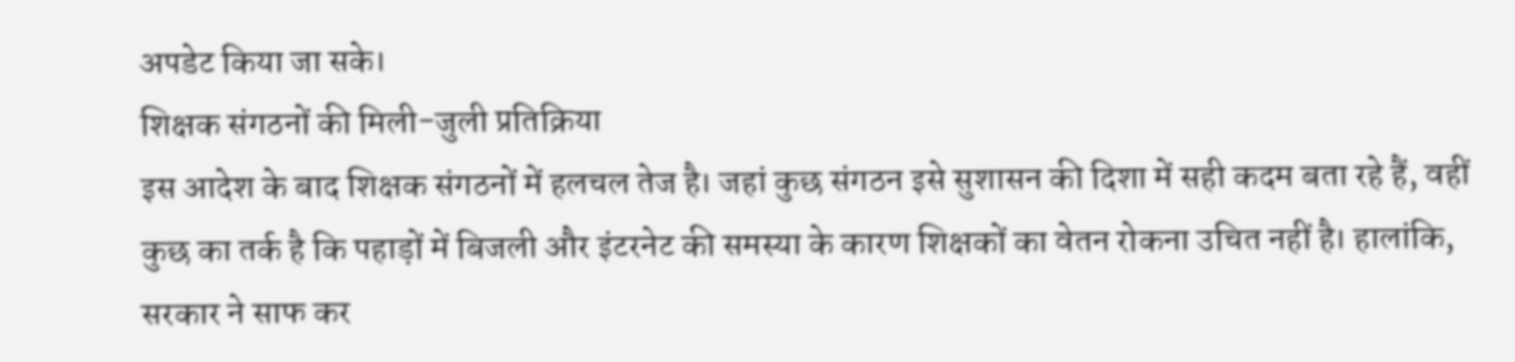अपडेट किया जा सके।
शिक्षक संगठनों की मिली-जुली प्रतिक्रिया
इस आदेश के बाद शिक्षक संगठनों में हलचल तेज है। जहां कुछ संगठन इसे सुशासन की दिशा में सही कदम बता रहे हैं, वहीं कुछ का तर्क है कि पहाड़ों में बिजली और इंटरनेट की समस्या के कारण शिक्षकों का वेतन रोकना उचित नहीं है। हालांकि, सरकार ने साफ कर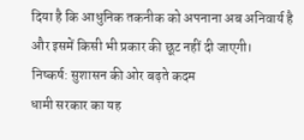दिया है कि आधुनिक तकनीक को अपनाना अब अनिवार्य है और इसमें किसी भी प्रकार की छूट नहीं दी जाएगी।
निष्कर्ष: सुशासन की ओर बढ़ते कदम
धामी सरकार का यह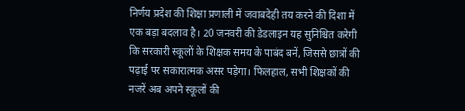निर्णय प्रदेश की शिक्षा प्रणाली में जवाबदेही तय करने की दिशा में एक बड़ा बदलाव है। 20 जनवरी की डेडलाइन यह सुनिश्चित करेगी कि सरकारी स्कूलों के शिक्षक समय के पाबंद बनें, जिससे छात्रों की पढ़ाई पर सकारात्मक असर पड़ेगा। फिलहाल, सभी शिक्षकों की नजरें अब अपने स्कूलों की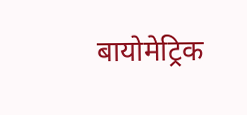बायोमेट्रिक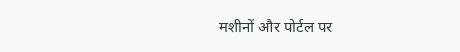मशीनों और पोर्टल पर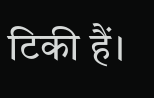टिकी हैं।